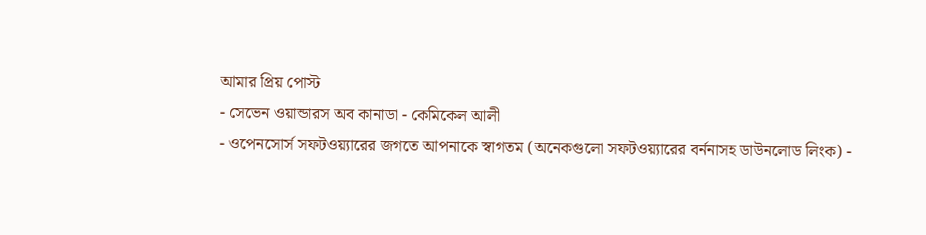আমার প্রিয় পোস্ট
- সেভেন ওয়ান্ডারস অব কানাডা - কেমিকেল আলী
- ওপেনসোর্স সফটওয়্যারের জগতে আপনাকে স্বাগতম (অনেকগুলো সফটওয়্যারের বর্ননাসহ ডাউনলোড লিংক) -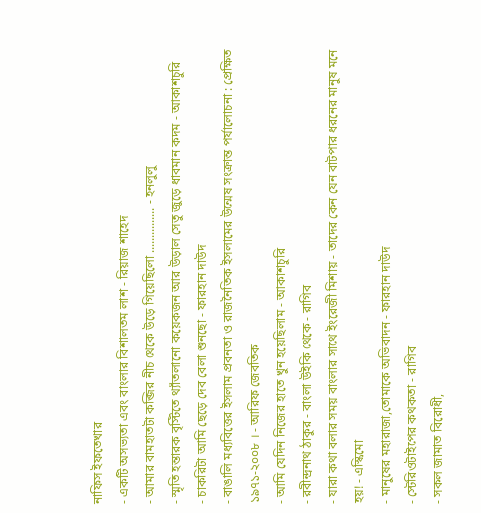নাফিস ইফতেখার
- একটি অসভ্যতা এবং বাংলার বিশালতম লাশ - রিয়াজ শাহেদ
- আমার বামহাতটা কব্জির নীচ থেকে উড়ে গিয়েছিলো ............... - হনলুলু
- স্মৃতি হন্তারক বৃস্টিতে থ্যাঁতলানো কয়েকজন আর উড়াল সেতু জুড়ে ধাবমান কদম - আকাশচুরি
- চাকরিটা আমি ছেড়ে দেব বেলা শুনছো - ফারহান দাউদ
- বাঙালি মধ্যবিত্তের ইসলাম প্রবনতা ও রাজনৈতিক ইসলামের উন্মেষ সংক্রান্ত পর্যালোচনা : প্রেক্ষিত ১৯৭১-২০০৮ । - আরিফ জেবতিক
- আমি যেদিন নিজের হাতে খুন হয়েছিলাম - আকাশচুরি
- রবীন্দ্রনাথ ঠাকুর - বাংলা উইকি থেকে - রাগিব
- যারা কথা বলার সময় বাংলার সাথে ইংরেজী মিশায় - তাদের কেন যেন বাটপার ধরনের মানুষ মনে হয়! - এস্কিমো
- মানুষের মহারাজা,তোমাকে অভিবাদন - ফারহান দাউদ
- স্টেরিওটাইপের কথকতা - রাগিব
- সকল জামাত বিরোধী,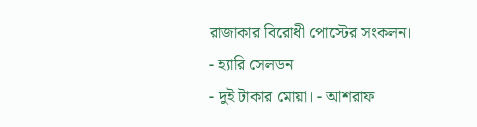রাজাকার বিরোধী পোস্টের সংকলন। - হ্যারি সেলডন
- দুই টাকার মোয়া। - আশরাফ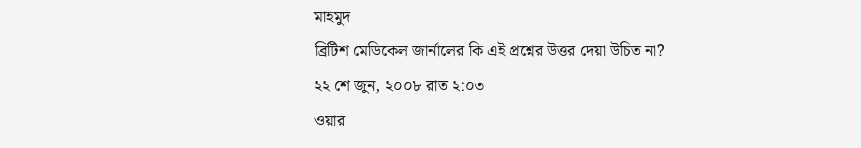মাহমুদ
ব্রিটিশ মেডিকেল জার্নালের কি এই প্রশ্নের উত্তর দেয়া উচিত না?
২২ শে জুন, ২০০৮ রাত ২:০৩
ওয়ার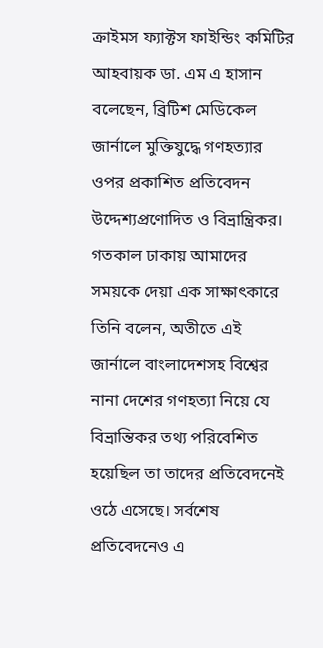ক্রাইমস ফ্যাক্টস ফাইন্ডিং কমিটির আহবায়ক ডা. এম এ হাসান বলেছেন, ব্রিটিশ মেডিকেল জার্নালে মুক্তিযুদ্ধে গণহত্যার ওপর প্রকাশিত প্রতিবেদন উদ্দেশ্যপ্রণোদিত ও বিভ্রান্ত্রিকর। গতকাল ঢাকায় আমাদের সময়কে দেয়া এক সাক্ষাৎকারে তিনি বলেন, অতীতে এই জার্নালে বাংলাদেশসহ বিশ্বের নানা দেশের গণহত্যা নিয়ে যে বিভ্রান্তিকর তথ্য পরিবেশিত হয়েছিল তা তাদের প্রতিবেদনেই ওঠে এসেছে। সর্বশেষ প্রতিবেদনেও এ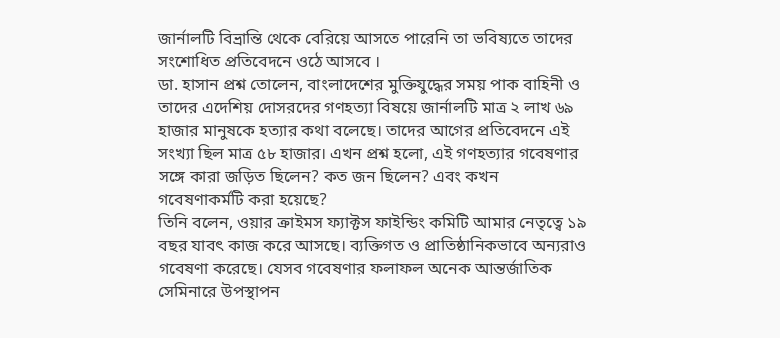জার্নালটি বিভ্রান্তি থেকে বেরিয়ে আসতে পারেনি তা ভবিষ্যতে তাদের সংশোধিত প্রতিবেদনে ওঠে আসবে ।
ডা. হাসান প্রশ্ন তোলেন, বাংলাদেশের মুক্তিযুদ্ধের সময় পাক বাহিনী ও তাদের এদেশিয় দোসরদের গণহত্যা বিষয়ে জার্নালটি মাত্র ২ লাখ ৬৯ হাজার মানুষকে হত্যার কথা বলেছে। তাদের আগের প্রতিবেদনে এই সংখ্যা ছিল মাত্র ৫৮ হাজার। এখন প্রশ্ন হলো, এই গণহত্যার গবেষণার সঙ্গে কারা জড়িত ছিলেন? কত জন ছিলেন? এবং কখন গবেষণাকর্মটি করা হয়েছে?
তিনি বলেন, ওয়ার ক্রাইমস ফ্যাক্টস ফাইন্ডিং কমিটি আমার নেতৃত্বে ১৯ বছর যাবৎ কাজ করে আসছে। ব্যক্তিগত ও প্রাতিষ্ঠানিকভাবে অন্যরাও গবেষণা করেছে। যেসব গবেষণার ফলাফল অনেক আন্তর্জাতিক সেমিনারে উপস্থাপন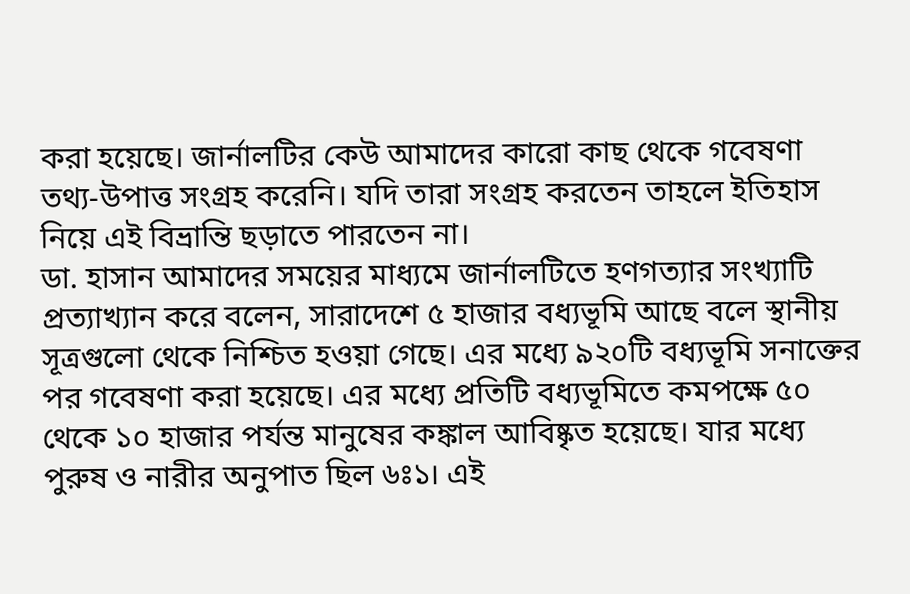করা হয়েছে। জার্নালটির কেউ আমাদের কারো কাছ থেকে গবেষণা তথ্য-উপাত্ত সংগ্রহ করেনি। যদি তারা সংগ্রহ করতেন তাহলে ইতিহাস নিয়ে এই বিভ্রান্তি ছড়াতে পারতেন না।
ডা. হাসান আমাদের সময়ের মাধ্যমে জার্নালটিতে হণগত্যার সংখ্যাটি প্রত্যাখ্যান করে বলেন, সারাদেশে ৫ হাজার বধ্যভূমি আছে বলে স্থানীয় সূত্রগুলো থেকে নিশ্চিত হওয়া গেছে। এর মধ্যে ৯২০টি বধ্যভূমি সনাক্তের পর গবেষণা করা হয়েছে। এর মধ্যে প্রতিটি বধ্যভূমিতে কমপক্ষে ৫০ থেকে ১০ হাজার পর্যন্ত মানুষের কঙ্কাল আবিষ্কৃত হয়েছে। যার মধ্যে পুরুষ ও নারীর অনুপাত ছিল ৬ঃ১। এই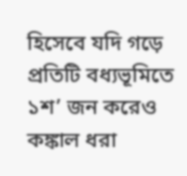হিসেবে যদি গড়ে প্রতিটি বধ্যভূমিতে ১শ’ জন করেও কঙ্কাল ধরা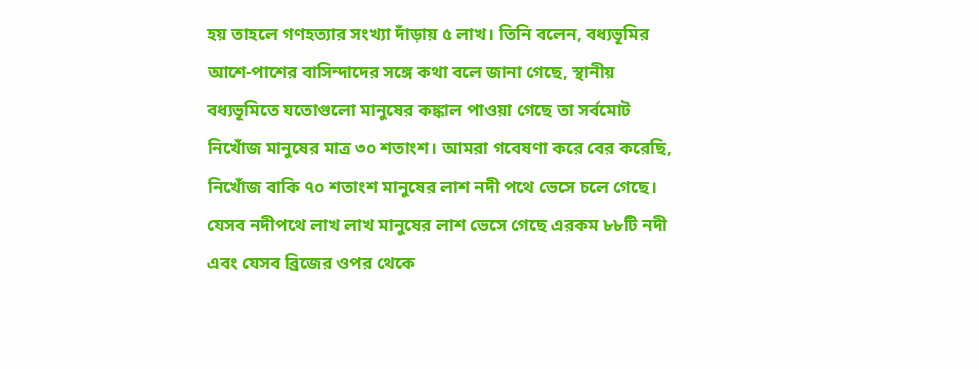হয় তাহলে গণহত্যার সংখ্যা দাঁড়ায় ৫ লাখ। তিনি বলেন, বধ্যভূমির আশে-পাশের বাসিন্দাদের সঙ্গে কথা বলে জানা গেছে, স্থানীয় বধ্যভূমিতে যতোগুলো মানুষের কঙ্কাল পাওয়া গেছে তা সর্বমোট নিখোঁজ মানুষের মাত্র ৩০ শতাংশ। আমরা গবেষণা করে বের করেছি, নিখোঁজ বাকি ৭০ শতাংশ মানুষের লাশ নদী পথে ভেসে চলে গেছে। যেসব নদীপথে লাখ লাখ মানুষের লাশ ভেসে গেছে এরকম ৮৮টি নদী এবং যেসব ব্রিজের ওপর থেকে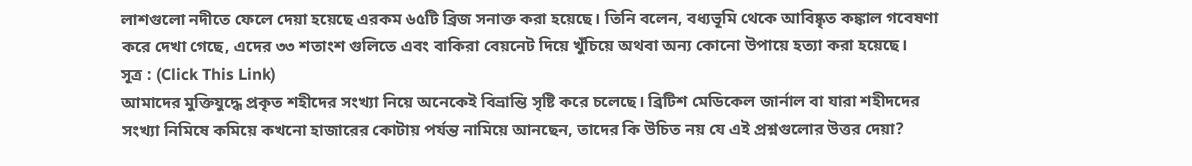লাশগুলো নদীতে ফেলে দেয়া হয়েছে এরকম ৬৫টি ব্রিজ সনাক্ত করা হয়েছে। তিনি বলেন, বধ্যভূমি থেকে আবিষ্কৃত কঙ্কাল গবেষণা করে দেখা গেছে, এদের ৩৩ শতাংশ গুলিতে এবং বাকিরা বেয়নেট দিয়ে খুঁচিয়ে অথবা অন্য কোনো উপায়ে হত্যা করা হয়েছে।
সূত্র : (Click This Link)
আমাদের মুক্তিযুদ্ধে প্রকৃত শহীদের সংখ্যা নিয়ে অনেকেই বিভ্রান্তি সৃষ্টি করে চলেছে। ব্রিটিশ মেডিকেল জার্নাল বা যারা শহীদদের সংখ্যা নিমিষে কমিয়ে কখনো হাজারের কোটায় পর্যন্ত নামিয়ে আনছেন, তাদের কি উচিত নয় যে এই প্রশ্নগুলোর উত্তর দেয়া?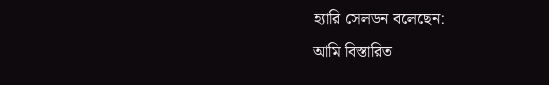হ্যারি সেলডন বলেছেন:
আমি বিস্তারিত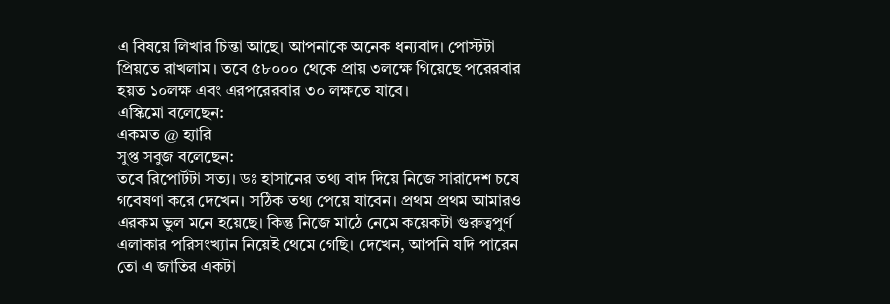এ বিষয়ে লিখার চিন্তা আছে। আপনাকে অনেক ধন্যবাদ। পোস্টটা প্রিয়তে রাখলাম। তবে ৫৮০০০ থেকে প্রায় ৩লক্ষে গিয়েছে পরেরবার হয়ত ১০লক্ষ এবং এরপরেরবার ৩০ লক্ষতে যাবে।
এস্কিমো বলেছেন:
একমত @ হ্যারি
সুপ্ত সবুজ বলেছেন:
তবে রিপোর্টটা সত্য। ডঃ হাসানের তথ্য বাদ দিয়ে নিজে সারাদেশ চষে গবেষণা করে দেখেন। সঠিক তথ্য পেয়ে যাবেন। প্রথম প্রথম আমারও এরকম ভুল মনে হয়েছে। কিন্তু নিজে মাঠে নেমে কয়েকটা গুরুত্বপুর্ণ এলাকার পরিসংখ্যান নিয়েই থেমে গেছি। দেখেন, আপনি যদি পারেন তো এ জাতির একটা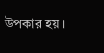উপকার হয়।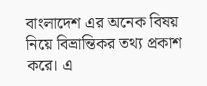বাংলাদেশ এর অনেক বিষয় নিয়ে বিভ্রান্তিকর তথ্য প্রকাশ করে। এ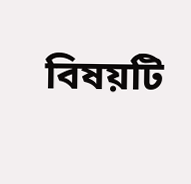বিষয়টি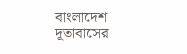বাংলাদেশ দূতাবাসের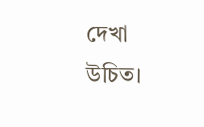দেখা উচিত।